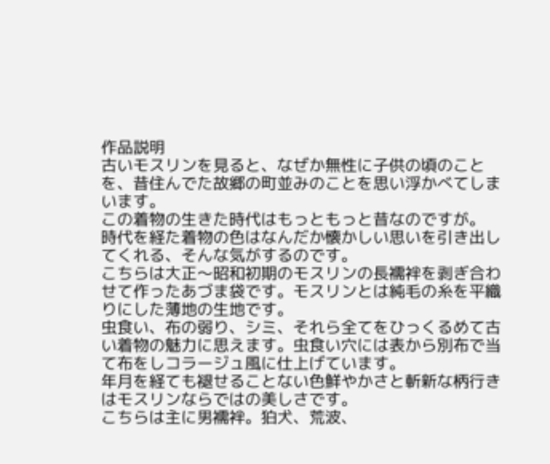作品説明
古いモスリンを見ると、なぜか無性に子供の頃のことを、昔住んでた故郷の町並みのことを思い浮かべてしまいます。
この着物の生きた時代はもっともっと昔なのですが。
時代を経た着物の色はなんだか懐かしい思いを引き出してくれる、そんな気がするのです。
こちらは大正〜昭和初期のモスリンの長襦袢を剥ぎ合わせて作ったあづま袋です。モスリンとは純毛の糸を平織りにした薄地の生地です。
虫食い、布の弱り、シミ、それら全てをひっくるめて古い着物の魅力に思えます。虫食い穴には表から別布で当て布をしコラージュ風に仕上げています。
年月を経ても褪せることない色鮮やかさと斬新な柄行きはモスリンならではの美しさです。
こちらは主に男襦袢。狛犬、荒波、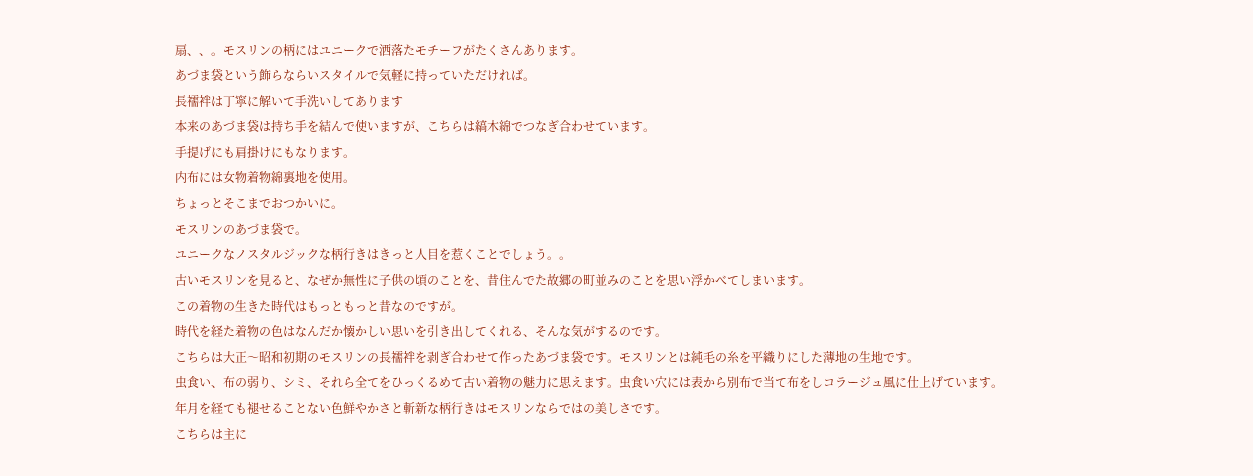扇、、。モスリンの柄にはユニークで洒落たモチーフがたくさんあります。
あづま袋という飾らならいスタイルで気軽に持っていただければ。
長襦袢は丁寧に解いて手洗いしてあります
本来のあづま袋は持ち手を結んで使いますが、こちらは縞木綿でつなぎ合わせています。
手提げにも肩掛けにもなります。
内布には女物着物綿裏地を使用。
ちょっとそこまでおつかいに。
モスリンのあづま袋で。
ユニークなノスタルジックな柄行きはきっと人目を惹くことでしょう。。
古いモスリンを見ると、なぜか無性に子供の頃のことを、昔住んでた故郷の町並みのことを思い浮かべてしまいます。
この着物の生きた時代はもっともっと昔なのですが。
時代を経た着物の色はなんだか懐かしい思いを引き出してくれる、そんな気がするのです。
こちらは大正〜昭和初期のモスリンの長襦袢を剥ぎ合わせて作ったあづま袋です。モスリンとは純毛の糸を平織りにした薄地の生地です。
虫食い、布の弱り、シミ、それら全てをひっくるめて古い着物の魅力に思えます。虫食い穴には表から別布で当て布をしコラージュ風に仕上げています。
年月を経ても褪せることない色鮮やかさと斬新な柄行きはモスリンならではの美しさです。
こちらは主に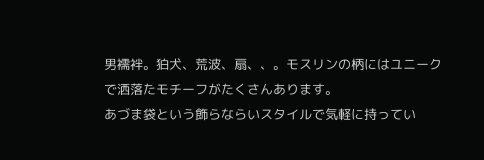男襦袢。狛犬、荒波、扇、、。モスリンの柄にはユニークで洒落たモチーフがたくさんあります。
あづま袋という飾らならいスタイルで気軽に持ってい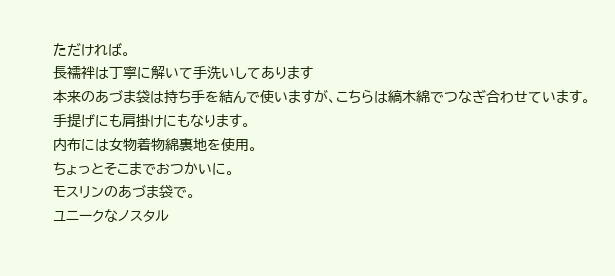ただければ。
長襦袢は丁寧に解いて手洗いしてあります
本来のあづま袋は持ち手を結んで使いますが、こちらは縞木綿でつなぎ合わせています。
手提げにも肩掛けにもなります。
内布には女物着物綿裏地を使用。
ちょっとそこまでおつかいに。
モスリンのあづま袋で。
ユニークなノスタル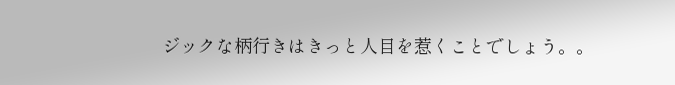ジックな柄行きはきっと人目を惹くことでしょう。。